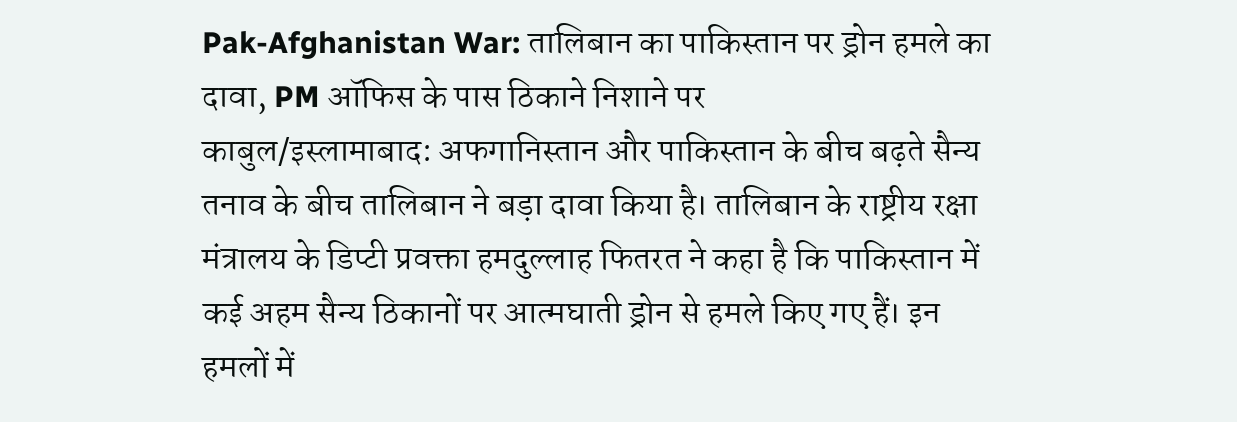Pak-Afghanistan War: तालिबान का पाकिस्तान पर ड्रोन हमले का दावा, PM ऑफिस के पास ठिकाने निशाने पर
काबुल/इस्लामाबाद: अफगानिस्तान और पाकिस्तान के बीच बढ़ते सैन्य तनाव के बीच तालिबान ने बड़ा दावा किया है। तालिबान के राष्ट्रीय रक्षा मंत्रालय के डिप्टी प्रवक्ता हमदुल्लाह फितरत ने कहा है कि पाकिस्तान में कई अहम सैन्य ठिकानों पर आत्मघाती ड्रोन से हमले किए गए हैं। इन हमलों में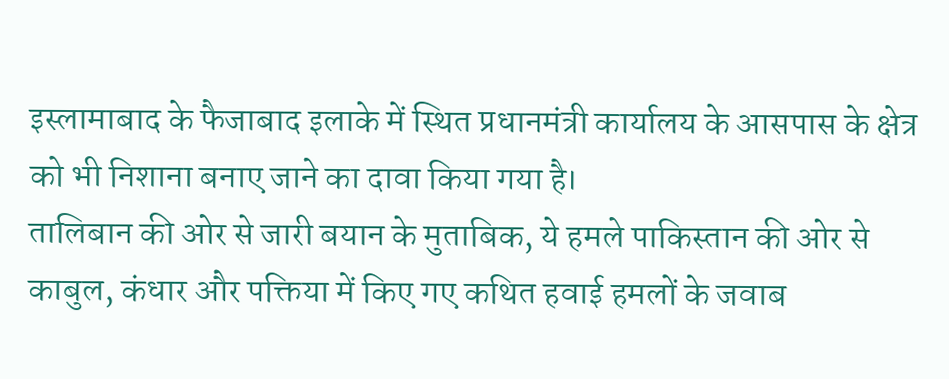इस्लामाबाद के फैजाबाद इलाके में स्थित प्रधानमंत्री कार्यालय के आसपास के क्षेत्र को भी निशाना बनाए जाने का दावा किया गया है।
तालिबान की ओर से जारी बयान के मुताबिक, ये हमले पाकिस्तान की ओर से काबुल, कंधार और पक्तिया में किए गए कथित हवाई हमलों के जवाब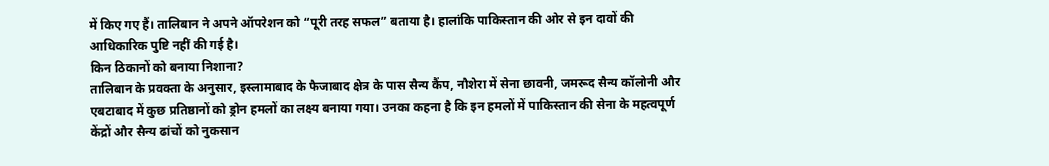में किए गए हैं। तालिबान ने अपने ऑपरेशन को “पूरी तरह सफल” बताया है। हालांकि पाकिस्तान की ओर से इन दावों की आधिकारिक पुष्टि नहीं की गई है।
किन ठिकानों को बनाया निशाना?
तालिबान के प्रवक्ता के अनुसार, इस्लामाबाद के फैजाबाद क्षेत्र के पास सैन्य कैंप, नौशेरा में सेना छावनी, जमरूद सैन्य कॉलोनी और एबटाबाद में कुछ प्रतिष्ठानों को ड्रोन हमलों का लक्ष्य बनाया गया। उनका कहना है कि इन हमलों में पाकिस्तान की सेना के महत्वपूर्ण केंद्रों और सैन्य ढांचों को नुकसान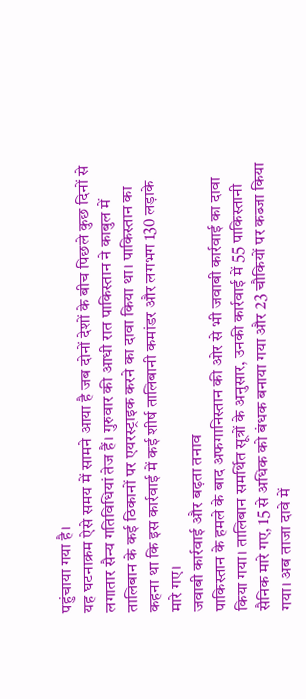पहुंचाया गया है।
यह घटनाक्रम ऐसे समय में सामने आया है जब दोनों देशों के बीच पिछले कुछ दिनों से लगातार सैन्य गतिविधियां तेज हैं। गुरुवार की आधी रात पाकिस्तान ने काबुल में तालिबान के कई ठिकानों पर एयरस्ट्राइक करने का दावा किया था। पाकिस्तान का कहना था कि इस कार्रवाई में कई शीर्ष तालिबानी कमांडर और लगभग 130 लड़ाके मारे गए।
जवाबी कार्रवाई और बढ़ता तनाव
पाकिस्तान के हमले के बाद अफगानिस्तान की ओर से भी जवाबी कार्रवाई का दावा किया गया। तालिबान समर्थित सूत्रों के अनुसार, उनकी कार्रवाई में 55 पाकिस्तानी सैनिक मारे गए, 15 से अधिक को बंधक बनाया गया और 23 चौकियों पर कब्जा किया गया। अब ताजा दावे में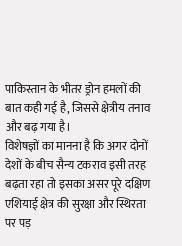पाकिस्तान के भीतर ड्रोन हमलों की बात कही गई है, जिससे क्षेत्रीय तनाव और बढ़ गया है।
विशेषज्ञों का मानना है कि अगर दोनों देशों के बीच सैन्य टकराव इसी तरह बढ़ता रहा तो इसका असर पूरे दक्षिण एशियाई क्षेत्र की सुरक्षा और स्थिरता पर पड़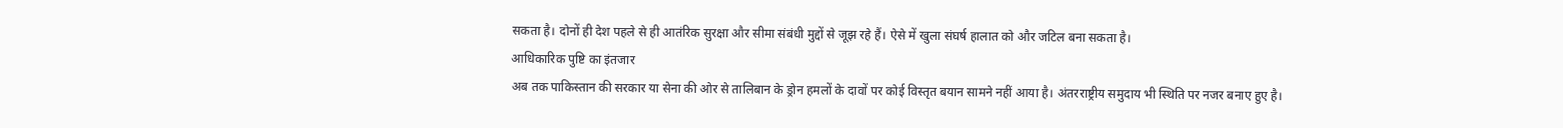सकता है। दोनों ही देश पहले से ही आतंरिक सुरक्षा और सीमा संबंधी मुद्दों से जूझ रहे हैं। ऐसे में खुला संघर्ष हालात को और जटिल बना सकता है।
आधिकारिक पुष्टि का इंतजार
अब तक पाकिस्तान की सरकार या सेना की ओर से तालिबान के ड्रोन हमलों के दावों पर कोई विस्तृत बयान सामने नहीं आया है। अंतरराष्ट्रीय समुदाय भी स्थिति पर नजर बनाए हुए है।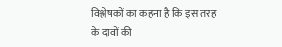विश्लेषकों का कहना है कि इस तरह के दावों की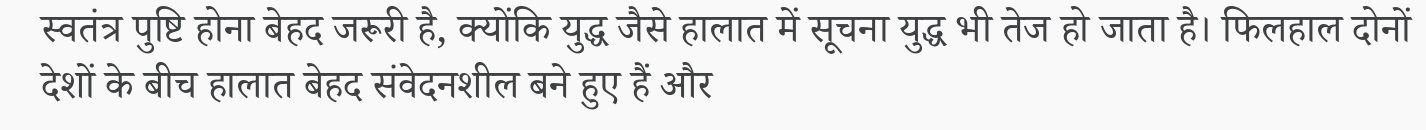स्वतंत्र पुष्टि होना बेहद जरूरी है, क्योंकि युद्ध जैसे हालात में सूचना युद्ध भी तेज हो जाता है। फिलहाल दोनों देशों के बीच हालात बेहद संवेदनशील बने हुए हैं और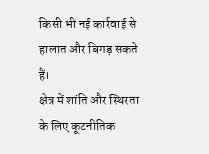किसी भी नई कार्रवाई से हालात और बिगड़ सकते हैं।
क्षेत्र में शांति और स्थिरता के लिए कूटनीतिक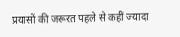प्रयासों की जरूरत पहले से कहीं ज्यादा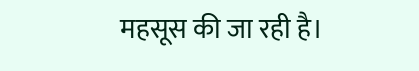महसूस की जा रही है।